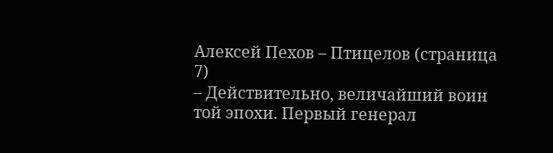Алексей Пехов – Птицелов (страница 7)
– Действительно, величайший воин той эпохи. Первый генерал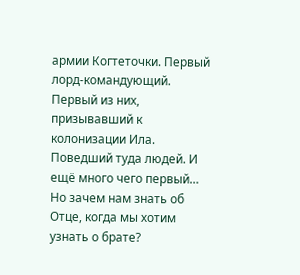армии Когтеточки. Первый лорд-командующий. Первый из них, призывавший к колонизации Ила. Поведший туда людей. И ещё много чего первый… Но зачем нам знать об Отце, когда мы хотим узнать о брате?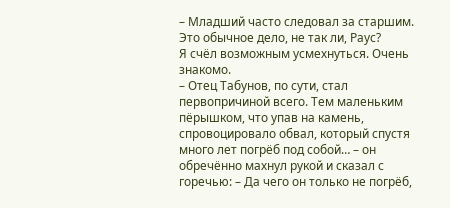– Младший часто следовал за старшим. Это обычное дело, не так ли, Раус?
Я счёл возможным усмехнуться. Очень знакомо.
– Отец Табунов, по сути, стал первопричиной всего. Тем маленьким пёрышком, что упав на камень, спровоцировало обвал, который спустя много лет погрёб под собой… – он обречённо махнул рукой и сказал с горечью: – Да чего он только не погрёб,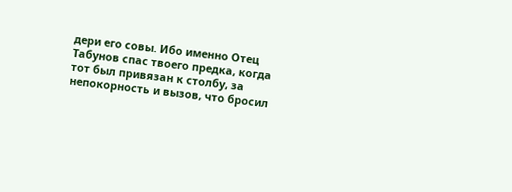дери его совы. Ибо именно Отец Табунов спас твоего предка, когда тот был привязан к столбу, за непокорность и вызов, что бросил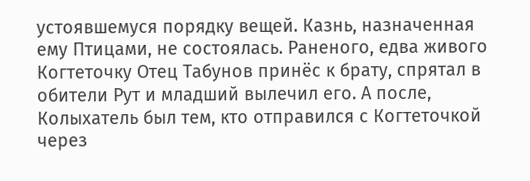устоявшемуся порядку вещей. Казнь, назначенная ему Птицами, не состоялась. Раненого, едва живого Когтеточку Отец Табунов принёс к брату, спрятал в обители Рут и младший вылечил его. А после, Колыхатель был тем, кто отправился с Когтеточкой через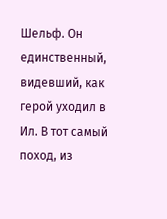Шельф. Он единственный, видевший, как герой уходил в Ил. В тот самый поход, из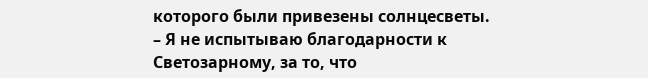которого были привезены солнцесветы.
– Я не испытываю благодарности к Светозарному, за то, что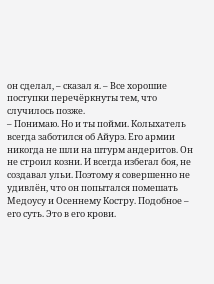он сделал, – сказал я. – Все хорошие поступки перечёркнуты тем, что случилось позже.
– Понимаю. Но и ты пойми. Колыхатель всегда заботился об Айурэ. Его армии никогда не шли на штурм андеритов. Он не строил козни. И всегда избегал боя, не создавал ульи. Поэтому я совершенно не удивлён, что он попытался помешать Медоусу и Осеннему Костру. Подобное – его суть. Это в его крови.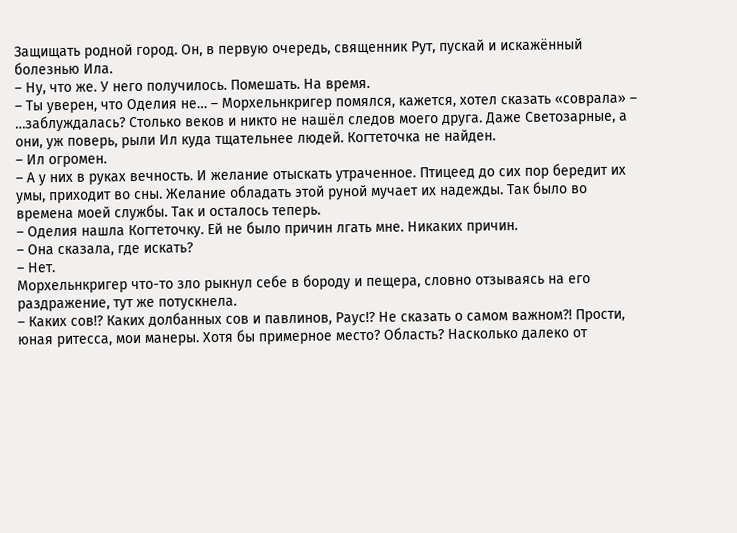Защищать родной город. Он, в первую очередь, священник Рут, пускай и искажённый болезнью Ила.
– Ну, что же. У него получилось. Помешать. На время.
– Ты уверен, что Оделия не… – Морхельнкригер помялся, кажется, хотел сказать «соврала» – …заблуждалась? Столько веков и никто не нашёл следов моего друга. Даже Светозарные, а они, уж поверь, рыли Ил куда тщательнее людей. Когтеточка не найден.
– Ил огромен.
– А у них в руках вечность. И желание отыскать утраченное. Птицеед до сих пор бередит их умы, приходит во сны. Желание обладать этой руной мучает их надежды. Так было во времена моей службы. Так и осталось теперь.
– Оделия нашла Когтеточку. Ей не было причин лгать мне. Никаких причин.
– Она сказала, где искать?
– Нет.
Морхельнкригер что-то зло рыкнул себе в бороду и пещера, словно отзываясь на его раздражение, тут же потускнела.
– Каких сов!? Каких долбанных сов и павлинов, Раус!? Не сказать о самом важном?! Прости, юная ритесса, мои манеры. Хотя бы примерное место? Область? Насколько далеко от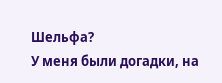Шельфа?
У меня были догадки, на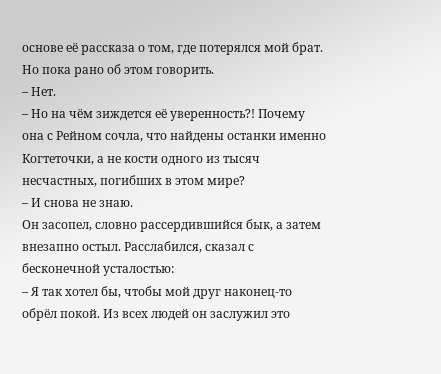основе её рассказа о том, где потерялся мой брат. Но пока рано об этом говорить.
– Нет.
– Но на чём зиждется её уверенность?! Почему она с Рейном сочла, что найдены останки именно Когтеточки, а не кости одного из тысяч несчастных, погибших в этом мире?
– И снова не знаю.
Он засопел, словно рассердившийся бык, а затем внезапно остыл. Расслабился, сказал с бесконечной усталостью:
– Я так хотел бы, чтобы мой друг наконец-то обрёл покой. Из всех людей он заслужил это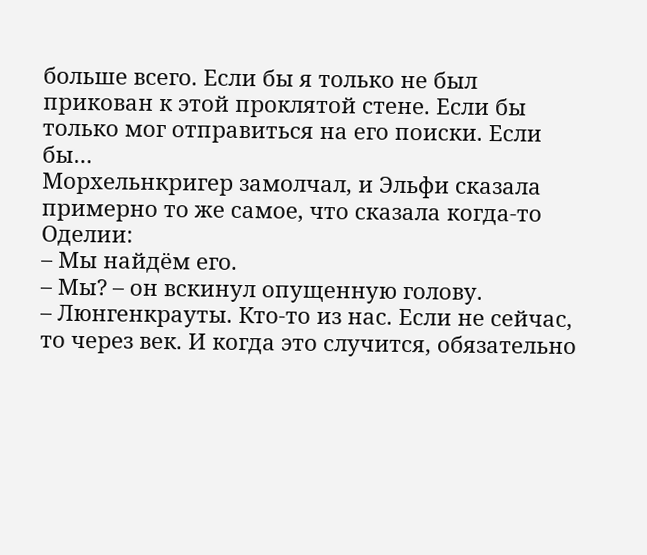больше всего. Если бы я только не был прикован к этой проклятой стене. Если бы только мог отправиться на его поиски. Если бы…
Морхельнкригер замолчал, и Эльфи сказала примерно то же самое, что сказала когда-то Оделии:
– Мы найдём его.
– Мы? – он вскинул опущенную голову.
– Люнгенкрауты. Кто-то из нас. Если не сейчас, то через век. И когда это случится, обязательно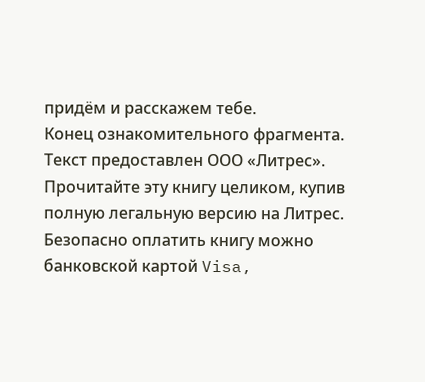придём и расскажем тебе.
Конец ознакомительного фрагмента.
Текст предоставлен ООО «Литрес».
Прочитайте эту книгу целиком, купив полную легальную версию на Литрес.
Безопасно оплатить книгу можно банковской картой Visa,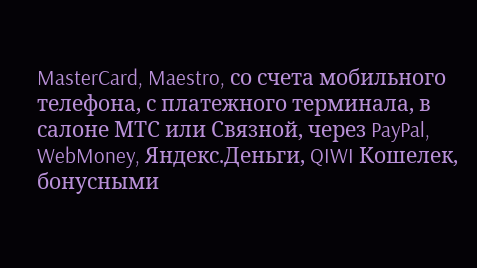MasterCard, Maestro, со счета мобильного телефона, с платежного терминала, в салоне МТС или Связной, через PayPal, WebMoney, Яндекс.Деньги, QIWI Кошелек, бонусными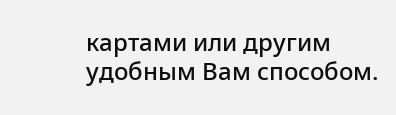картами или другим удобным Вам способом.